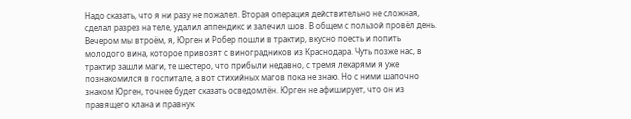Надо сказать, что я ни разу не пожалел. Вторая операция действительно не сложная, сделал разрез на теле, удалил аппендикс и залечил шов. В общем с пользой провёл день. Вечером мы втроём, я, Юрген и Робер пошли в трактир, вкусно поесть и попить молодого вина, которое привозят с виноградников из Краснодара. Чуть позже нас, в трактир зашли маги, те шестеро, что прибыли недавно, с тремя лекарями я уже познакомился в госпитале, а вот стихийных магов пока не знаю. Но с ними шапочно знаком Юрген, точнее будет сказать осведомлён. Юрген не афиширует, что он из правящего клана и правнук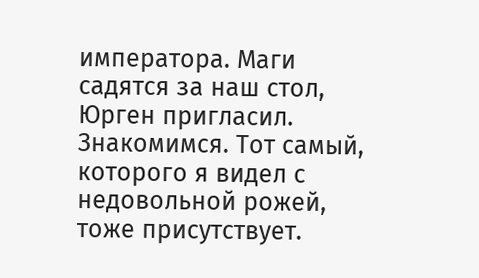императора. Маги садятся за наш стол, Юрген пригласил. Знакомимся. Тот самый, которого я видел с недовольной рожей, тоже присутствует.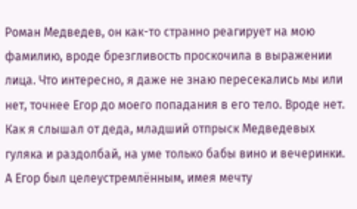Роман Медведев, он как-то странно реагирует на мою фамилию, вроде брезгливость проскочила в выражении лица. Что интересно, я даже не знаю пересекались мы или нет, точнее Егор до моего попадания в его тело. Вроде нет. Как я слышал от деда, младший отпрыск Медведевых гуляка и раздолбай, на уме только бабы вино и вечеринки. А Егор был целеустремлённым, имея мечту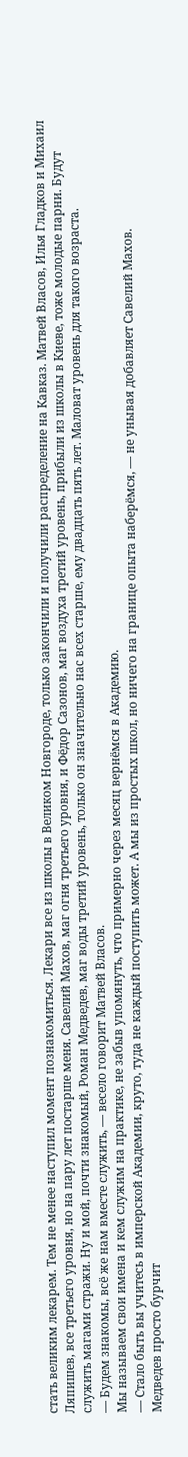стать великим лекарем. Тем не менее наступил момент познакомиться. Лекари все из школы в Великом Новгороде, только закончили и получили распределение на Кавказ. Матвей Власов, Илья Гладков и Михаил Ляпишев, все третьего уровня, но на пару лет постарше меня. Савелий Махов, маг огня третьего уровня, и Фёдор Сазонов, маг воздуха третий уровень, прибыли из школы в Киеве, тоже молодые парни. Будут служить магами стражи. Ну и мой, почти знакомый, Роман Медведев, маг воды третий уровень, только он значительно нас всех старше, ему двадцать пять лет. Маловат уровень для такого возраста.
— Будем знакомы, всё же нам вместе служить, — весело говорит Матвей Власов.
Мы называем свои имена и кем служим на практике, не забыв упомянуть, что примерно через месяц вернёмся в Академию.
— Стало быть вы учитесь в имперской Академии, круто, туда не каждый поступить может. А мы из простых школ, но ничего на границе опыта наберёмся, — не унывая добавляет Савелий Махов.
Медведев просто бурчит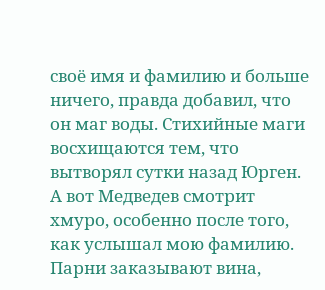своё имя и фамилию и больше ничего, правда добавил, что он маг воды. Стихийные маги восхищаются тем, что вытворял сутки назад Юрген. А вот Медведев смотрит хмуро, особенно после того, как услышал мою фамилию. Парни заказывают вина,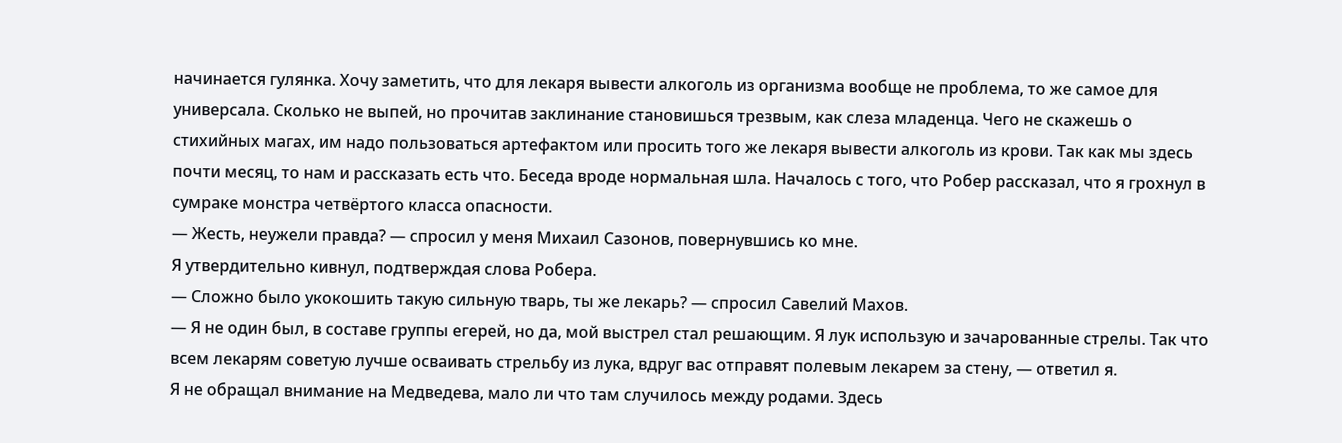начинается гулянка. Хочу заметить, что для лекаря вывести алкоголь из организма вообще не проблема, то же самое для универсала. Сколько не выпей, но прочитав заклинание становишься трезвым, как слеза младенца. Чего не скажешь о стихийных магах, им надо пользоваться артефактом или просить того же лекаря вывести алкоголь из крови. Так как мы здесь почти месяц, то нам и рассказать есть что. Беседа вроде нормальная шла. Началось с того, что Робер рассказал, что я грохнул в сумраке монстра четвёртого класса опасности.
— Жесть, неужели правда? — спросил у меня Михаил Сазонов, повернувшись ко мне.
Я утвердительно кивнул, подтверждая слова Робера.
— Сложно было укокошить такую сильную тварь, ты же лекарь? — спросил Савелий Махов.
— Я не один был, в составе группы егерей, но да, мой выстрел стал решающим. Я лук использую и зачарованные стрелы. Так что всем лекарям советую лучше осваивать стрельбу из лука, вдруг вас отправят полевым лекарем за стену, — ответил я.
Я не обращал внимание на Медведева, мало ли что там случилось между родами. Здесь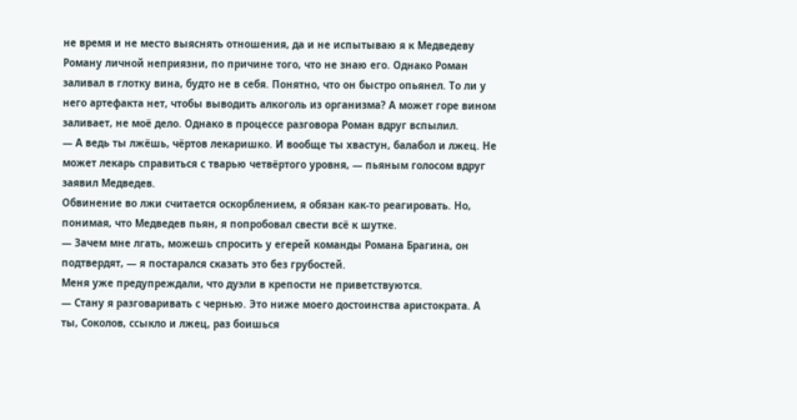не время и не место выяснять отношения, да и не испытываю я к Медведеву Роману личной неприязни, по причине того, что не знаю его. Однако Роман заливал в глотку вина, будто не в себя. Понятно, что он быстро опьянел. То ли у него артефакта нет, чтобы выводить алкоголь из организма? А может горе вином заливает, не моё дело. Однако в процессе разговора Роман вдруг вспылил.
— А ведь ты лжёшь, чёртов лекаришко. И вообще ты хвастун, балабол и лжец. Не может лекарь справиться с тварью четвёртого уровня, — пьяным голосом вдруг заявил Медведев.
Обвинение во лжи считается оскорблением, я обязан как-то реагировать. Но, понимая, что Медведев пьян, я попробовал свести всё к шутке.
— Зачем мне лгать, можешь спросить у егерей команды Романа Брагина, он подтвердят, — я постарался сказать это без грубостей.
Меня уже предупреждали, что дуэли в крепости не приветствуются.
— Стану я разговаривать с чернью. Это ниже моего достоинства аристократа. А ты, Соколов, ссыкло и лжец, раз боишься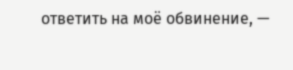ответить на моё обвинение, —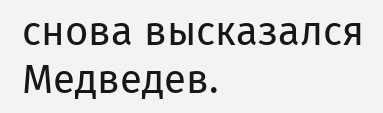снова высказался Медведев.